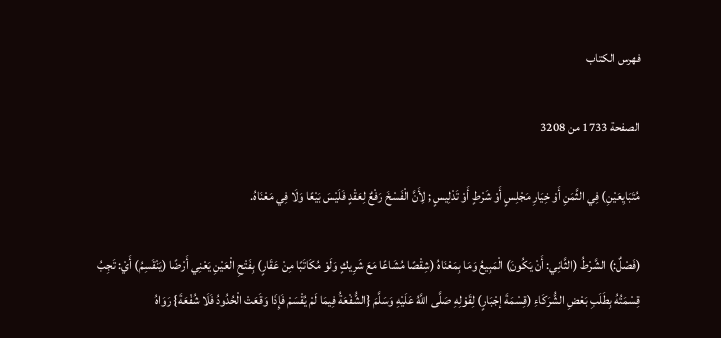فهرس الكتاب

الصفحة 1733 من 3208

مُتَبَايِعَيْنِ) فِي الثَّمَنِ أَوْ خِيَارِ مَجْلِسٍ أَوْ شَرْطٍ أَوْ تَدْلِيسٍ ; لِأَنَّ الْفَسْخَ رَفْعٌ لِعَقْدٍ فَلَيْسَ بَيْعًا وَلَا فِي مَعْنَاهُ.

(فَصْلٌ:) الشَّرْطُ (الثَّانِي: أَنْ يَكُونَ) الْمَبِيعُ وَمَا بِمَعْنَاهُ (شِقْصًا مُشَاعًا مَعَ شَرِيكٍ وَلَوْ مُكَاتَبًا مِنْ عَقَارٍ) بِفَتْحِ الْعَيْنِ يَعْنِي أَرْضًا (يَنْقَسِمُ) أَيْ: تَجِبُ قِسْمَتُهُ بِطَلَبِ بَعْضِ الشُّرَكَاءِ (قِسْمَةَ إجْبَارٍ) لِقَوْلِهِ صَلَّى اللَّهُ عَلَيْهِ وَسَلَّمَ {الشُّفْعَةُ فِيمَا لَمْ يُقْسَمْ فَإِذَا وَقَعَتْ الْحُدُودُ فَلَا شُفْعَةَ} رَوَاهُ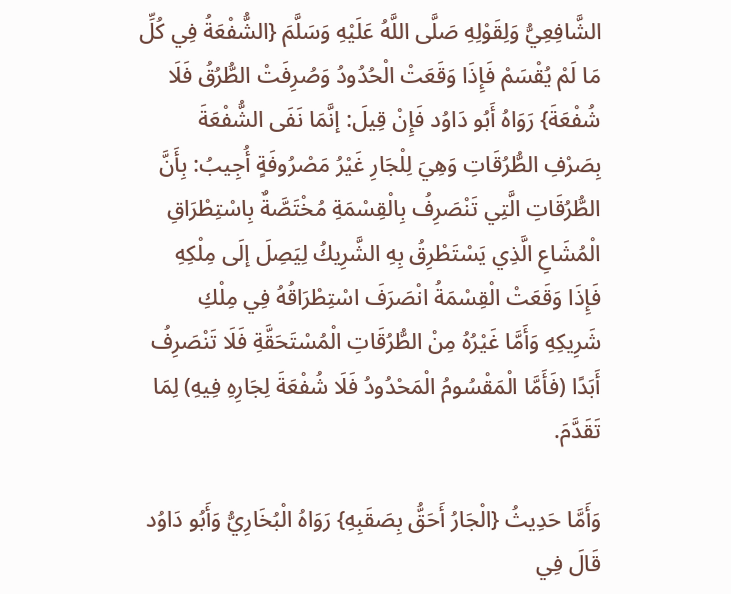الشَّافِعِيُّ وَلِقَوْلِهِ صَلَّى اللَّهُ عَلَيْهِ وَسَلَّمَ {الشُّفْعَةُ فِي كُلِّ مَا لَمْ يُقْسَمْ فَإِذَا وَقَعَتْ الْحُدُودُ وَصُرِفَتْ الطُّرُقُ فَلَا شُفْعَةَ} رَوَاهُ أَبُو دَاوُد فَإِنْ قِيلَ: إنَّمَا نَفَى الشُّفْعَةَ بِصَرْفِ الطُّرُقَاتِ وَهِيَ لِلْجَارِ غَيْرُ مَصْرُوفَةٍ أُجِيبُ: بِأَنَّ الطُّرُقَاتِ الَّتِي تَنْصَرِفُ بِالْقِسْمَةِ مُخْتَصَّةٌ بِاسْتِطْرَاقِ الْمُشَاعِ الَّذِي يَسْتَطْرِقُ بِهِ الشَّرِيكُ لِيَصِلَ إلَى مِلْكِهِ فَإِذَا وَقَعَتْ الْقِسْمَةُ انْصَرَفَ اسْتِطْرَاقُهُ فِي مِلْكِ شَرِيكِهِ وَأَمَّا غَيْرُهُ مِنْ الطُّرُقَاتِ الْمُسْتَحَقَّةِ فَلَا تَنْصَرِفُ أَبَدًا (فَأَمَّا الْمَقْسُومُ الْمَحْدُودُ فَلَا شُفْعَةَ لِجَارِهِ فِيهِ) لِمَا تَقَدَّمَ.

وَأَمَّا حَدِيثُ {الْجَارُ أَحَقُّ بِصَقَبِهِ} رَوَاهُ الْبُخَارِيُّ وَأَبُو دَاوُد قَالَ فِي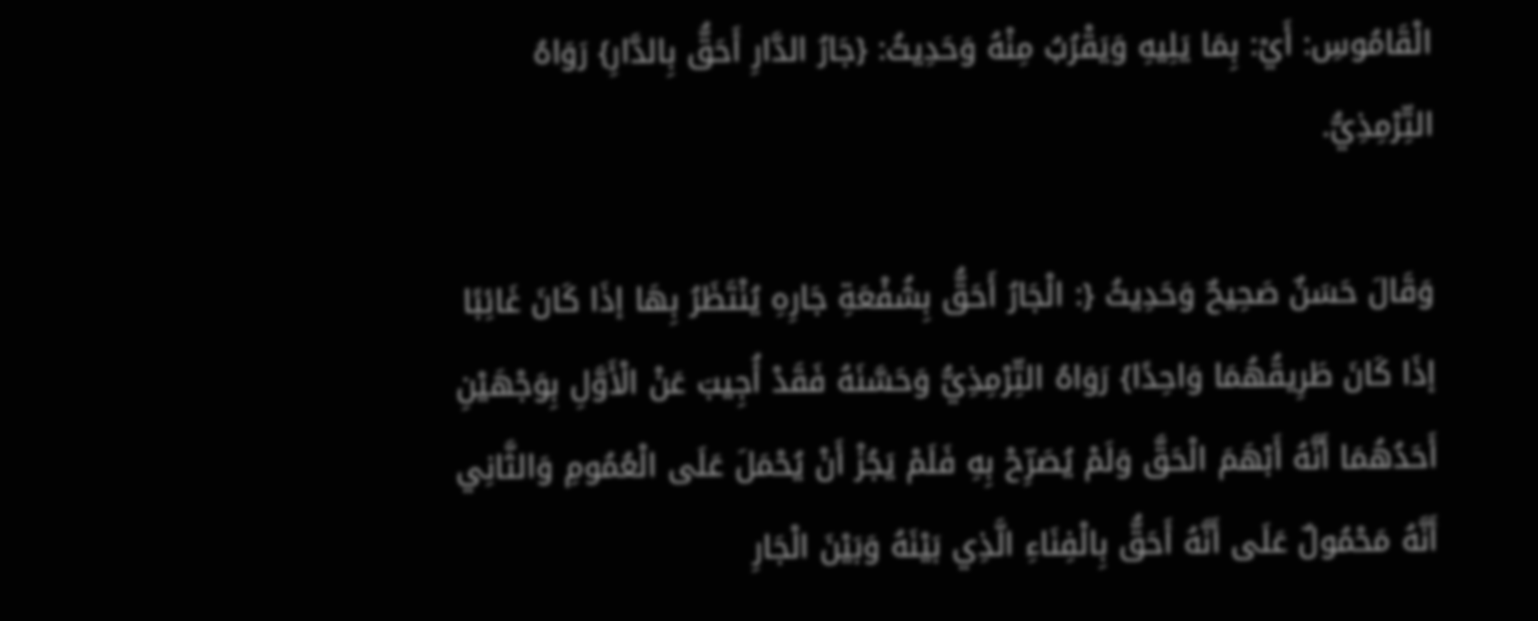الْقَامُوسِ: أَيْ: بِمَا يَلِيهِ وَيَقْرُبُ مِنْهُ وَحَدِيثُ: {جَارُ الدَّارِ أَحَقُّ بِالدَّارِ} رَوَاهُ التِّرْمِذِيُّ.

وَقَالَ حَسَنٌ صَحِيحٌ وَحَدِيثُ {: الْجَارُ أَحَقُّ بِشُفْعَةِ جَارِهِ يُنْتَظَرُ بِهَا إذَا كَانَ غَائِبًا إذَا كَانَ طَرِيقُهُمَا وَاحِدًا} رَوَاهُ التِّرْمِذِيُّ وَحَسَّنَهُ فَقَدْ أُجِيبَ عَنْ الْأَوَّلِ بِوَجْهَيْنِ أَحَدُهُمَا أَنَّهُ أَبْهَمَ الْحَقَّ وَلَمْ يُصَرِّحْ بِهِ فَلَمْ يَجُزْ أَنْ يُحْمَلَ عَلَى الْعُمُومِ وَالثَّانِي أَنَّهُ مَحْمُولٌ عَلَى أَنَّهُ أَحَقُّ بِالْفِنَاءِ الَّذِي بَيْنَهُ وَبَيْنَ الْجَارِ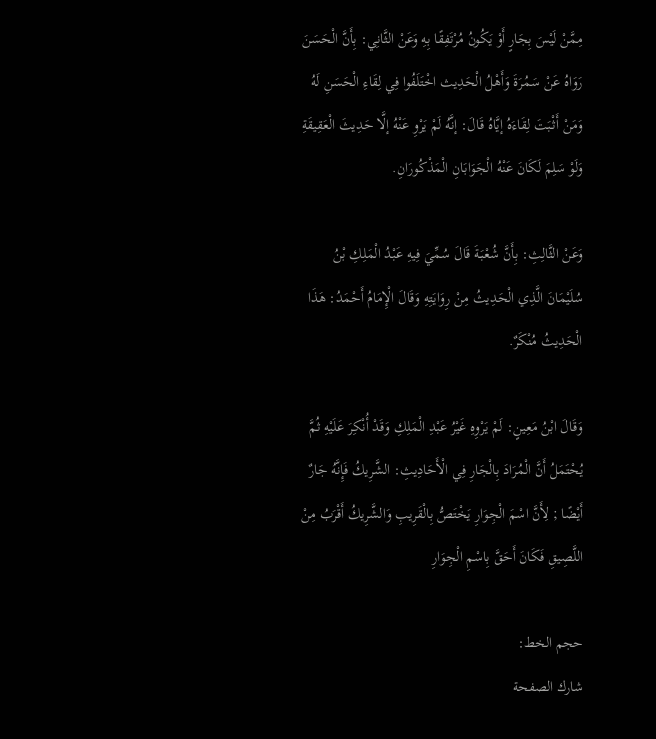مِمَّنْ لَيْسَ بِجَارٍ أَوْ يَكُونُ مُرْتَفِقًا بِهِ وَعَنْ الثَّانِي: بِأَنَّ الْحَسَنَ رَوَاهُ عَنْ سَمُرَةَ وَأَهْلُ الْحَدِيث اخْتَلَفُوا فِي لِقَاءِ الْحَسَنِ لَهُ وَمَنْ أَثْبَتَ لِقَاءَهُ إيَّاهُ قَالَ: إنَّهُ لَمْ يَرْوِ عَنْهُ إلَّا حَدِيثَ الْعَقِيقَةِ وَلَوْ سَلِمَ لَكَانَ عَنْهُ الْجَوَابَانِ الْمَذْكُورَانِ.

وَعَنْ الثَّالِثِ: بِأَنَّ شُعْبَةَ قَالَ سُمِّيَ فِيهِ عَبْدُ الْمَلِكِ بْنُ سُلَيْمَانَ الَّذِي الْحَدِيثُ مِنْ رِوَايَتِهِ وَقَالَ الْإِمَامُ أَحْمَدُ: هَذَا الْحَدِيثُ مُنْكَرٌ.

وَقَالَ ابْنُ مَعِينٍ: لَمْ يَرْوِهِ غَيْرُ عَبْدِ الْمَلِكِ وَقَدْ أُنْكِرَ عَلَيْهِ ثُمَّ يُحْتَمَلُ أَنَّ الْمُرَادَ بِالْجَارِ فِي الْأَحَادِيثِ: الشَّرِيكُ فَإِنَّهُ جَارٌ أَيْضًا ; لِأَنَّ اسْمَ الْجِوَارِ يَخْتَصُّ بِالْقَرِيبِ وَالشَّرِيكُ أَقْرَبُ مِنْ اللَّصِيقِ فَكَانَ أَحَقَّ بِاسْمِ الْجِوَارِ

حجم الخط:
شارك الصفحة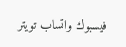فيسبوك واتساب تويتر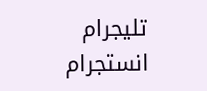تليجرام انستجرام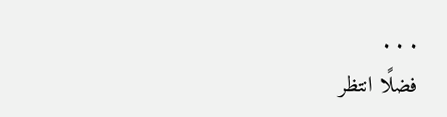. . .
فضلًا انتظر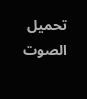تحميل الصوت